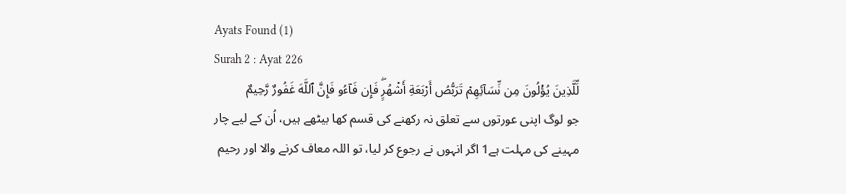Ayats Found (1)
Surah 2 : Ayat 226
لِّلَّذِينَ يُؤْلُونَ مِن نِّسَآئِهِمْ تَرَبُّصُ أَرْبَعَةِ أَشْهُرٍۖ فَإِن فَآءُو فَإِنَّ ٱللَّهَ غَفُورٌ رَّحِيمٌ
جو لوگ اپنی عورتوں سے تعلق نہ رکھنے کی قسم کھا بیٹھے ہیں، اُن کے لیے چار مہینے کی مہلت ہے1 اگر انہوں نے رجوع کر لیا، تو اللہ معاف کرنے والا اور رحیم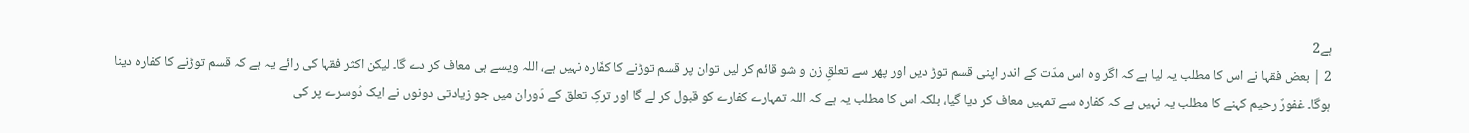ہے2
2 | بعض فقہا نے اس کا مطلب یہ لیا ہے کہ اگر وہ اس مدّت کے اندر اپنی قسم توڑ دیں اور پھر سے تعلقِ زن و شو قائم کر لیں توان پر قسم توڑنے کا کفّارہ نہیں ہے، اللہ ویسے ہی معاف کر دے گا۔ لیکن اکثر فقہا کی رائے یہ ہے کہ قسم توڑنے کا کفارہ دینا ہوگا۔ غفورٌ رحیم کہنے کا مطلب یہ نہیں ہے کہ کفارہ سے تمہیں معاف کر دیا گیا، بلکہ اس کا مطلب یہ ہے کہ اللہ تمہارے کفارے کو قبول کر لے گا اور ترکِ تعلق کے دَوران میں جو زیادتی دونوں نے ایک دُوسرے پر کی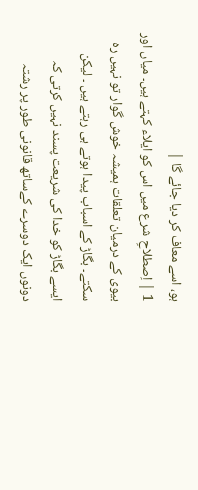ہو، اسے معاف کر دیا جائے گا |
1 | اِصطلاحِ شرع میں اس کو ایلاء کہتے ہیں۔ میاں اور بیوی کے درمیان تعلقات ہمیشہ خوش گوار تو نہیں رہ سکتے۔ بگاڑ کے اسباب پیدا ہوتے ہی رہتے ہیں ۔ لیکن ایسے بگاڑ کو خدا کی شریعت پسند نہیں کرتی کہ دونوں ایک دوسرے کےساتھ قانونی طور پر رشتہ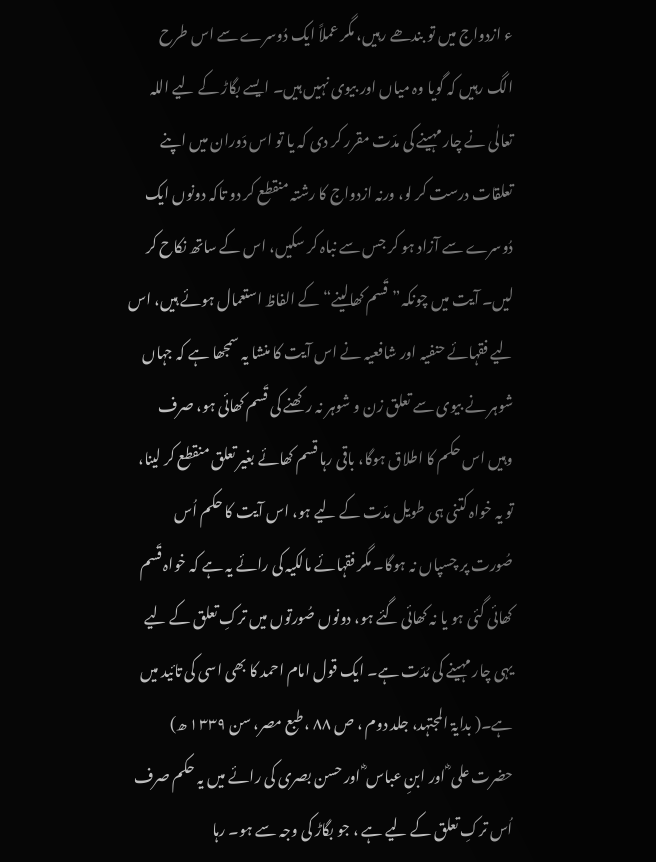ء ازدواج میں تو بندھے رہیں، مگر عملاً ایک دُوسرے سے اس طرح الگ رہیں کہ گویا وہ میاں اور بیوی نہیں ہیں۔ ایسے بگاڑ کے لیے اللہ تعالٰی نے چار مہینے کی مدّت مقرر کر دی کہ یا تو اس دَوران میں اپنے تعلقات درست کر لو، ورنہ ازدواج کا رشتہ منقطع کر دو تاکہ دونوں ایک دُوسرے سے آزاد ہو کر جس سے نباہ کر سکیں، اس کے ساتھ نکاح کر لیں۔ آیت میں چونکہ”قَسم کھالینے“ کے الفاظ استعمال ہوئے ہیں، اس لیے فقہائے حنفیہ اور شافعیہ نے اس آیت کا منشا یہ سمجھا ہے کہ جہاں شوہر نے بیوی سے تعلق زن و شوہر نہ رکھنے کی قَسم کھائی ہو، صرف وہیں اس حکم کا اطلاق ہوگا، باقی رہا قسم کھائے بغیر تعلق منقطع کر لینا، تو یہ خواہ کتنی ہی طویل مدّت کے لیے ہو، اس آیت کا حکم اُس صُورت پر چسپاں نہ ہوگا۔ مگر فقہائے مالکیہ کی رائے یہ ہے کہ خواہ قَسم کھائی گئی ہو یا نہ کھائی گئے ہو، دونوں صُورتوں میں ترکِ تعلق کے لیے یہی چار مہینے کی مُدّت ہے۔ ایک قول امام احمد کا بھی اسی کی تائید میں ہے۔( بدایۃ المجتہد، جلد دوم ، ص ۸۸ ، طبع مصر، سن ۱۳۳۹ ھ) حضرت علی ؓ اور ابنِ عباس ؓ اور حسن بصری کی رائے میں یہ حکم صرف اُس ترکِ تعلق کے لیے ہے ، جو بگاڑ کی وجہ سے ہو۔ رہا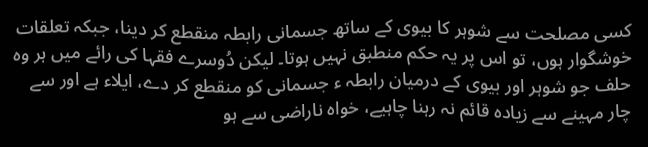کسی مصلحت سے شوہر کا بیوی کے ساتھ جسمانی رابطہ منقطع کر دینا، جبکہ تعلقات خوشگوار ہوں، تو اس پر یہ حکم منطبق نہیں ہوتا۔ لیکن دُوسرے فقہا کی رائے میں ہر وہ حلف جو شوہر اور بیوی کے درمیان رابطہ ء جسمانی کو منقطع کر دے، ایلاء ہے اور سے چار مہینے سے زیادہ قائم نہ رہنا چاہیے، خواہ ناراضی سے ہو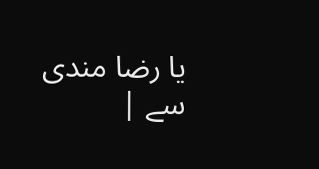یا رضا مندی سے |